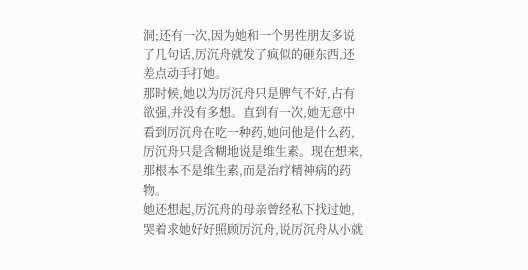洞;还有一次,因为她和一个男性朋友多说了几句话,厉沉舟就发了疯似的砸东西,还差点动手打她。
那时候,她以为厉沉舟只是脾气不好,占有欲强,并没有多想。直到有一次,她无意中看到厉沉舟在吃一种药,她问他是什么药,厉沉舟只是含糊地说是维生素。现在想来,那根本不是维生素,而是治疗精神病的药物。
她还想起,厉沉舟的母亲曾经私下找过她,哭着求她好好照顾厉沉舟,说厉沉舟从小就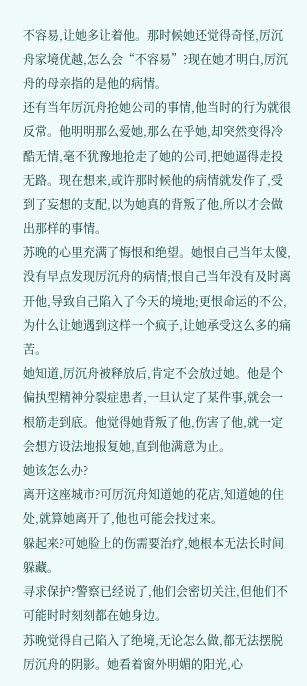不容易,让她多让着他。那时候她还觉得奇怪,厉沉舟家境优越,怎么会“不容易”?现在她才明白,厉沉舟的母亲指的是他的病情。
还有当年厉沉舟抢她公司的事情,他当时的行为就很反常。他明明那么爱她,那么在乎她,却突然变得冷酷无情,毫不犹豫地抢走了她的公司,把她逼得走投无路。现在想来,或许那时候他的病情就发作了,受到了妄想的支配,以为她真的背叛了他,所以才会做出那样的事情。
苏晚的心里充满了悔恨和绝望。她恨自己当年太傻,没有早点发现厉沉舟的病情;恨自己当年没有及时离开他,导致自己陷入了今天的境地;更恨命运的不公,为什么让她遇到这样一个疯子,让她承受这么多的痛苦。
她知道,厉沉舟被释放后,肯定不会放过她。他是个偏执型精神分裂症患者,一旦认定了某件事,就会一根筋走到底。他觉得她背叛了他,伤害了他,就一定会想方设法地报复她,直到他满意为止。
她该怎么办?
离开这座城市?可厉沉舟知道她的花店,知道她的住处,就算她离开了,他也可能会找过来。
躲起来?可她脸上的伤需要治疗,她根本无法长时间躲藏。
寻求保护?警察已经说了,他们会密切关注,但他们不可能时时刻刻都在她身边。
苏晚觉得自己陷入了绝境,无论怎么做,都无法摆脱厉沉舟的阴影。她看着窗外明媚的阳光,心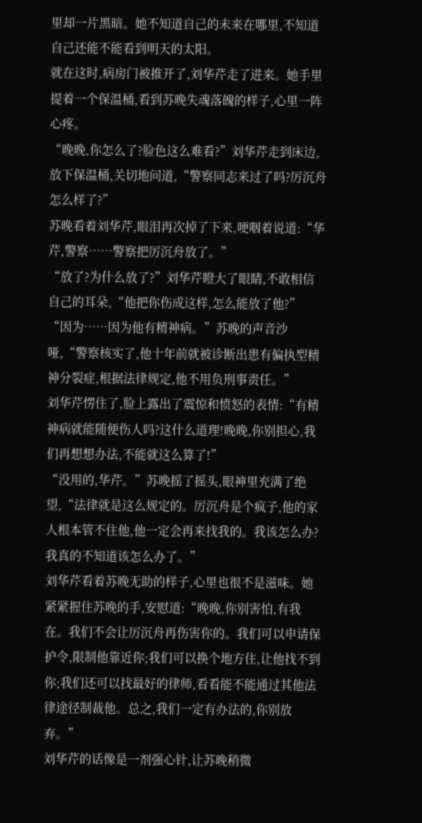里却一片黑暗。她不知道自己的未来在哪里,不知道自己还能不能看到明天的太阳。
就在这时,病房门被推开了,刘华芹走了进来。她手里提着一个保温桶,看到苏晚失魂落魄的样子,心里一阵心疼。
“晚晚,你怎么了?脸色这么难看?”刘华芹走到床边,放下保温桶,关切地问道,“警察同志来过了吗?厉沉舟怎么样了?”
苏晚看着刘华芹,眼泪再次掉了下来,哽咽着说道:“华芹,警察……警察把厉沉舟放了。”
“放了?为什么放了?”刘华芹瞪大了眼睛,不敢相信自己的耳朵,“他把你伤成这样,怎么能放了他?”
“因为……因为他有精神病。”苏晚的声音沙哑,“警察核实了,他十年前就被诊断出患有偏执型精神分裂症,根据法律规定,他不用负刑事责任。”
刘华芹愣住了,脸上露出了震惊和愤怒的表情:“有精神病就能随便伤人吗?这什么道理!晚晚,你别担心,我们再想想办法,不能就这么算了!”
“没用的,华芹。”苏晚摇了摇头,眼神里充满了绝望,“法律就是这么规定的。厉沉舟是个疯子,他的家人根本管不住他,他一定会再来找我的。我该怎么办?我真的不知道该怎么办了。”
刘华芹看着苏晚无助的样子,心里也很不是滋味。她紧紧握住苏晚的手,安慰道:“晚晚,你别害怕,有我在。我们不会让厉沉舟再伤害你的。我们可以申请保护令,限制他靠近你;我们可以换个地方住,让他找不到你;我们还可以找最好的律师,看看能不能通过其他法律途径制裁他。总之,我们一定有办法的,你别放弃。”
刘华芹的话像是一剂强心针,让苏晚稍微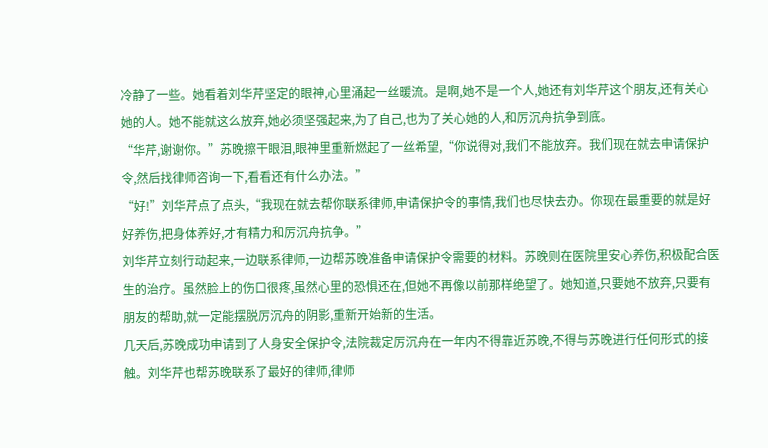冷静了一些。她看着刘华芹坚定的眼神,心里涌起一丝暖流。是啊,她不是一个人,她还有刘华芹这个朋友,还有关心她的人。她不能就这么放弃,她必须坚强起来,为了自己,也为了关心她的人,和厉沉舟抗争到底。
“华芹,谢谢你。”苏晚擦干眼泪,眼神里重新燃起了一丝希望,“你说得对,我们不能放弃。我们现在就去申请保护令,然后找律师咨询一下,看看还有什么办法。”
“好!”刘华芹点了点头,“我现在就去帮你联系律师,申请保护令的事情,我们也尽快去办。你现在最重要的就是好好养伤,把身体养好,才有精力和厉沉舟抗争。”
刘华芹立刻行动起来,一边联系律师,一边帮苏晚准备申请保护令需要的材料。苏晚则在医院里安心养伤,积极配合医生的治疗。虽然脸上的伤口很疼,虽然心里的恐惧还在,但她不再像以前那样绝望了。她知道,只要她不放弃,只要有朋友的帮助,就一定能摆脱厉沉舟的阴影,重新开始新的生活。
几天后,苏晚成功申请到了人身安全保护令,法院裁定厉沉舟在一年内不得靠近苏晚,不得与苏晚进行任何形式的接触。刘华芹也帮苏晚联系了最好的律师,律师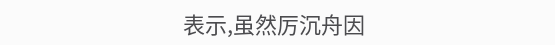表示,虽然厉沉舟因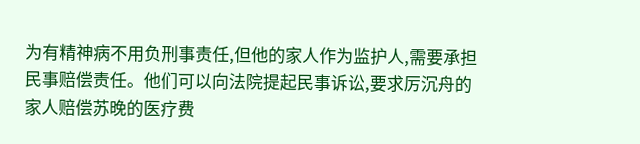为有精神病不用负刑事责任,但他的家人作为监护人,需要承担民事赔偿责任。他们可以向法院提起民事诉讼,要求厉沉舟的家人赔偿苏晚的医疗费